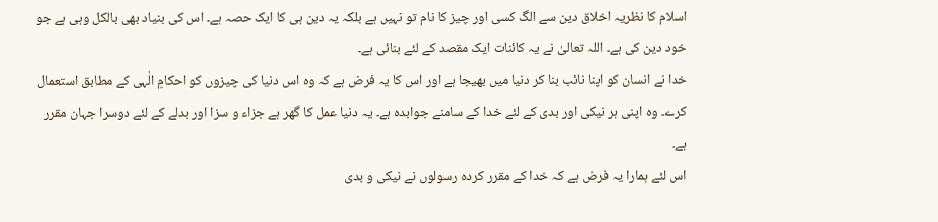اسلام کا نظریہ اخلاق دین سے الگ کسی اور چیز کا نام تو نہیں ہے بلکہ یہ دین ہی کا ایک حصہ ہے۔ اس کی بنیاد بھی بالکل وہی ہے جو خود دین کی ہے۔ اللہ تعالیٰ نے یہ کائنات ایک مقصد کے لئے بنائی ہے۔
خدا نے انسان کو اپنا نائب بنا کر دنیا میں بھیجا ہے اور اس کا یہ فرض ہے کہ وہ اس دنیا کی چیزوں کو احکامِ الٰہی کے مطابق استعمال کرے۔ وہ اپنی ہر نیکی اور بدی کے لئے خدا کے سامنے جوابدہ ہے۔ یہ دنیا عمل کا گھر ہے جزاء و سزا اور بدلے کے لئے دوسرا جہان مقرر ہے۔
اس لئے ہمارا یہ فرض ہے کہ خدا کے مقرر کردہ رسولوں نے نیکی و بدی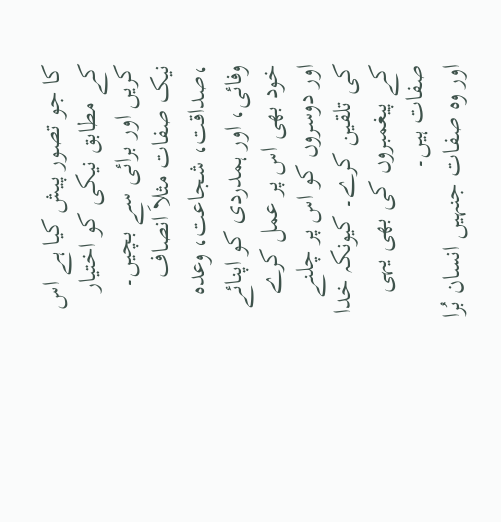کا جو تصور پیش کیا ہے اس کے مطابق نیکی کو اختیار کریں اور برائی سے بچیں۔ نیک صفات مثلاَ انصاف ،صداقت، شجاعت، وعدہ وفائی، اور ہمدردی کو اپنائے خود بھی اس پر عمل کرے اور دوسروں کو اس پر چلنے کی تلقین کرے۔ کیونکہ خدا کے پیغمبروں کی بھی یہی صفات ہیں۔
اور وہ صفات جنہیں انسان بُرا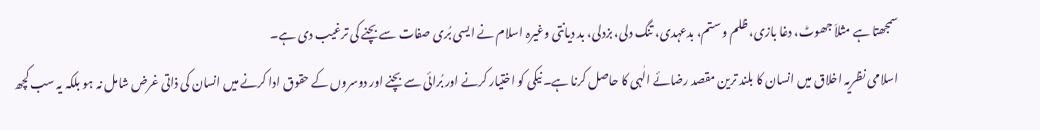سمجھتا ہے مثلاَ جھوٹ، دغا بازی، ظلم و ستم، بدعہدی، تنگ دلی، بزدلی، بد دیانتی وغیرہ اسلام نے ایسی بُری صفات سے بچنے کی ترغیب دی ہے۔
اسلامی نظریہ اخلاق میں انسان کا بلند ترین مقصد رضائے الٰہی کا حاصل کرنا ہے۔ نیکی کو اختیار کرنے اور بُرائی سے بچنے اور دوسروں کے حقوق ادا کرنے میں انسان کی ذاتی غرض شامل نہ ہو بلکہ یہ سب کچھ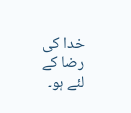خدا کی رضا کے لئے ہو۔